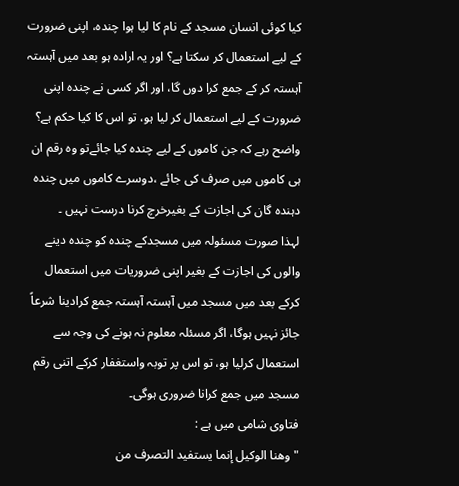کیا کوئی انسان مسجد کے نام کا لیا ہوا چندہ، اپنی ضرورت کے لیے استعمال کر سکتا ہے؟ اور یہ ارادہ ہو بعد میں آہستہ آہستہ کر کے جمع کرا دوں گا، اور اگر کسی نے چندہ اپنی ضرورت کے لیے استعمال کر لیا ہو، تو اس کا کیا حکم ہے؟
واضح رہے کہ جن کاموں کے لیے چندہ کیا جائےتو وہ رقم ان ہی کاموں میں صرف کی جائے ،دوسرے کاموں میں چندہ دہندہ گان کی اجازت کے بغیرخرچ کرنا درست نہیں ۔
لہذا صورت مسئولہ میں مسجدکے چندہ کو چندہ دینے والوں کی اجازت کے بغیر اپنی ضروریات میں استعمال کرکے بعد میں مسجد میں آہستہ آہستہ جمع کرادینا شرعاً جائز نہیں ہوگا، اگر مسئلہ معلوم نہ ہونے کی وجہ سے استعمال کرلیا ہو، تو اس پر توبہ واستغفار کرکے اتنی رقم مسجد میں جمع کرانا ضروری ہوگی۔
فتاوی شامی میں ہے :
"وهنا الوكيل إنما يستفيد التصرف من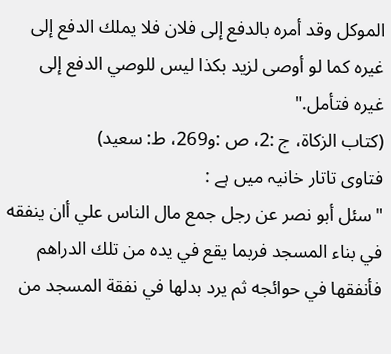الموكل وقد أمره بالدفع إلى فلان فلا يملك الدفع إلى غيره كما لو أوصى لزيد بكذا ليس للوصي الدفع إلى غيره فتأمل."
(کتاب الزکاۃ، ج :2، ص :و269، ط: سعید)
فتاوی تاتار خانیہ میں ہے :
"سئل أبو نصر عن رجل جمع مال الناس علي أان ينفقه في بناء المسجد فربما يقع في يده من تلك الدراهم فأنفقها في حوائجه ثم يرد بدلها في نفقة المسجد من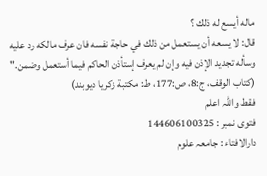ماله أيسع له ذلك ؟
قال: لا يسعه أن يستعمل من ذلك في حاجة نفسه فان عرف مالكه رد عليه وسأله تجديد الإذن فيه وإن لم يعرف إستأذن الحاكم فيما أستعمل وضمن."
(کتاب الوقف، ج:8، ص:177، ط: مكتبة زکریا دیوبند)
فقط واللہ اعلم
فتوی نمبر : 144606100325
دارالافتاء : جامعہ علوم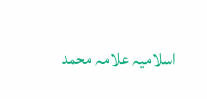اسلامیہ علامہ محمد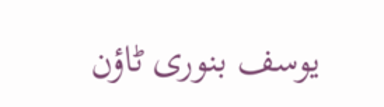یوسف بنوری ٹاؤن